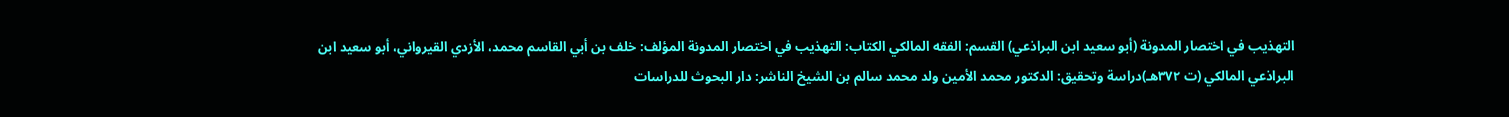التهذيب في اختصار المدونة (أبو سعيد ابن البراذعي) القسم: الفقه المالكي الكتاب: التهذيب في اختصار المدونة المؤلف: خلف بن أبي القاسم محمد، الأزدي القيرواني، أبو سعيد ابن البراذعي المالكي (ت ٣٧٢هـ)دراسة وتحقيق: الدكتور محمد الأمين ولد محمد سالم بن الشيخ الناشر: دار البحوث للدراسات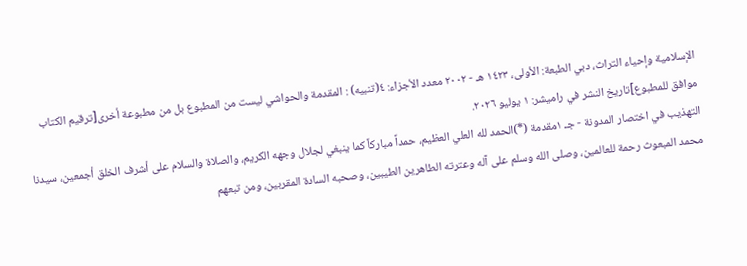الإسلامية وإحياء التراث، دبي الطبعة: الأولى، ١٤٢٣ هـ - ٢٠٠٢ معدد الأجزاء: ٤(تنبيه) : المقدمة والحواشي ليست من المطبوع بل من مطبوعة أخرى[ترقيم الكتاب موافق للمطبوع]تاريخ النشر في راميشر: ١ يوليو ٢٠٢٦.
التهذيب في اختصار المدونة - جـ ١مقدمة (*)الحمد لله العلي العظيم، حمداً مباركاً كما ينبغي لجلال وجهه الكريم، والصلاة والسلام على أشرف الخلق أجمعين، سيدنا محمد المبعوث رحمة للعالمين، وصلى الله وسلم على آله وعترته الطاهرين الطيبين، وصحبه السادة المقربين، ومن تبعهم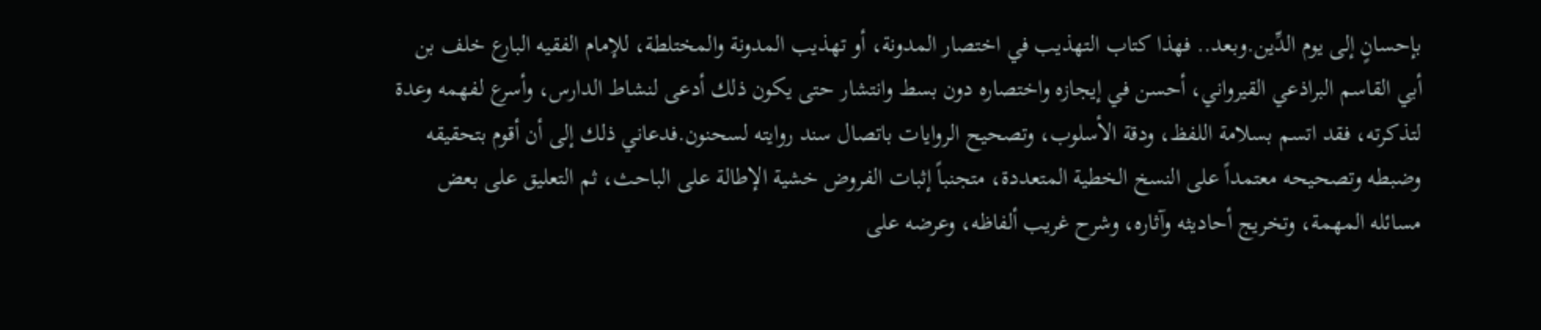بإحسانٍ إلى يوم الدِّين.وبعد.. فهذا كتاب التهذيب في اختصار المدونة، أو تهذيب المدونة والمختلطة، للإمام الفقيه البارع خلف بن أبي القاسم البراذعي القيرواني، أحسن في إيجازه واختصاره دون بسط وانتشار حتى يكون ذلك أدعى لنشاط الدارس، وأسرع لفهمه وعدة لتذكرته، فقد اتسم بسلامة اللفظ، ودقة الأسلوب، وتصحيح الروايات باتصال سند روايته لسحنون.فدعاني ذلك إلى أن أقوم بتحقيقه وضبطه وتصحيحه معتمداً على النسخ الخطية المتعددة، متجنباً إثبات الفروض خشية الإطالة على الباحث، ثم التعليق على بعض مسائله المهمة، وتخريج أحاديثه وآثاره، وشرح غريب ألفاظه، وعرضه على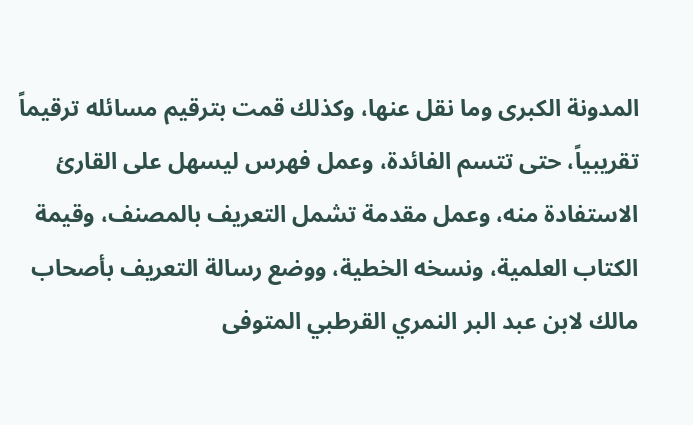المدونة الكبرى وما نقل عنها، وكذلك قمت بترقيم مسائله ترقيماً تقريبياً، حتى تتسم الفائدة، وعمل فهرس ليسهل على القارئ الاستفادة منه، وعمل مقدمة تشمل التعريف بالمصنف، وقيمة الكتاب العلمية، ونسخه الخطية، ووضع رسالة التعريف بأصحاب مالك لابن عبد البر النمري القرطبي المتوفى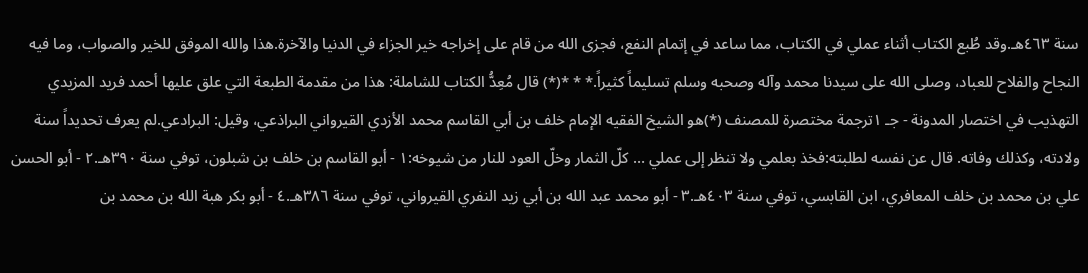سنة ٤٦٣هـ.وقد طُبع الكتاب أثناء عملي في الكتاب، مما ساعد في إتمام النفع، فجزى الله من قام على إخراجه خير الجزاء في الدنيا والآخرة.هذا والله الموفق للخير والصواب، وما فيه النجاح والفلاح للعباد، وصلى الله على سيدنا محمد وآله وصحبه وسلم تسليماً كثيراً.* * *(*) قال مُعِدُّ الكتاب للشاملة: هذا من مقدمة الطبعة التي علق عليها أحمد فريد المزيدي
التهذيب في اختصار المدونة - جـ ١ترجمة مختصرة للمصنف (*)هو الشيخ الفقيه الإمام خلف بن أبي القاسم محمد الأزدي القيرواني البراذعي، وقيل: البرادعي.لم يعرف تحديداً سنة ولادته، وكذلك وفاته. قال عن نفسه لطلبته:فخذ بعلمي ولا تنظر إلى عملي … كلّ الثمار وخلّ العود للنار من شيوخه:١ - أبو القاسم بن خلف بن شبلون، توفي سنة ٣٩٠هـ.٢ - أبو الحسن علي بن محمد بن خلف المعافري، ابن القابسي، توفي سنة ٤٠٣هـ.٣ - أبو محمد عبد الله بن أبي زيد النفري القيرواني، توفي سنة ٣٨٦هـ.٤ - أبو بكر هبة الله بن محمد بن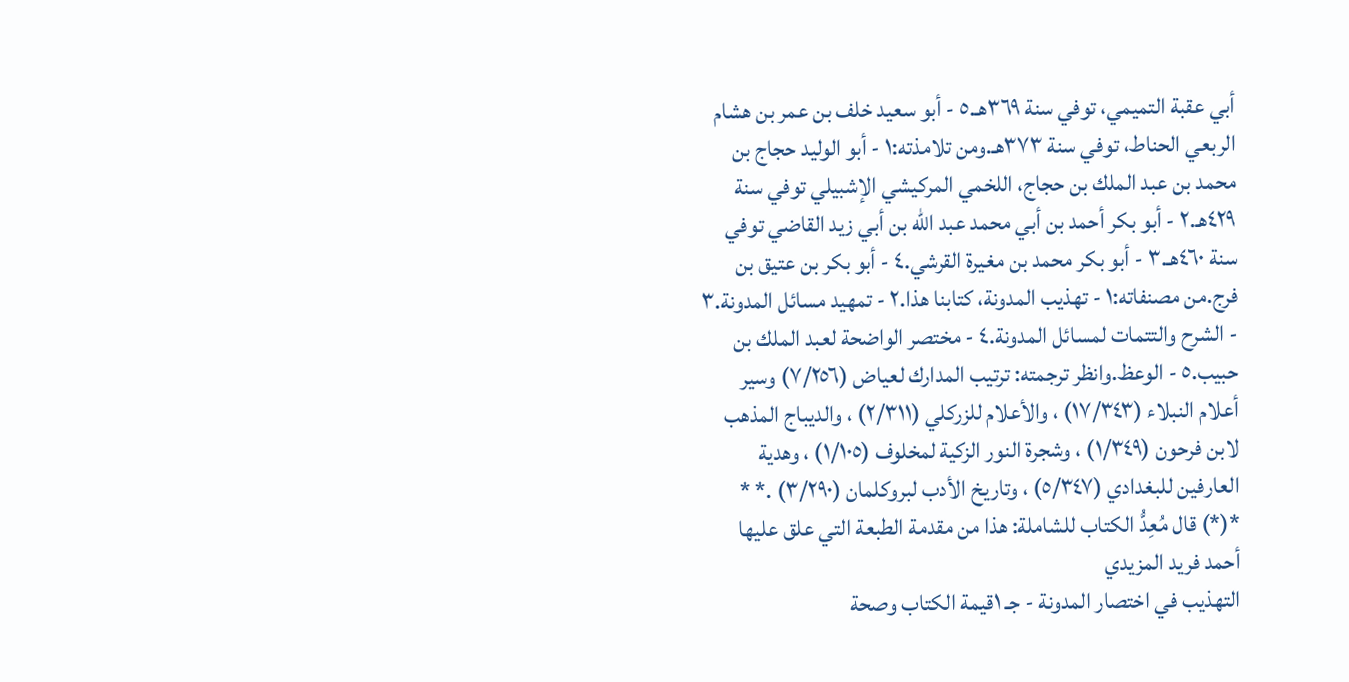أبي عقبة التميمي، توفي سنة ٣٦٩هـ.٥ - أبو سعيد خلف بن عمر بن هشام الربعي الحناط، توفي سنة ٣٧٣هـ.ومن تلامذته:١ - أبو الوليد حجاج بن محمد بن عبد الملك بن حجاج، اللخمي المركيشي الإشبيلي توفي سنة ٤٢٩هـ.٢ - أبو بكر أحمد بن أبي محمد عبد الله بن أبي زيد القاضي توفي سنة ٤٦٠هـ.٣ - أبو بكر محمد بن مغيرة القرشي.٤ - أبو بكر بن عتيق بن فرج.من مصنفاته:١ - تهذيب المدونة، كتابنا هذا.٢ - تمهيد مسائل المدونة.٣ - الشرح والتتمات لمسائل المدونة.٤ - مختصر الواضحة لعبد الملك بن حبيب.٥ - الوعظ.وانظر ترجمته: ترتيب المدارك لعياض (٧/٢٥٦) وسير أعلام النبلاء (١٧/٣٤٣) ، والأعلام للزركلي (٢/٣١١) ، والديباج المذهب لابن فرحون (١/٣٤٩) ، وشجرة النور الزكية لمخلوف (١/١٠٥) ، وهدية العارفين للبغدادي (٥/٣٤٧) ، وتاريخ الأدب لبروكلمان (٣/٢٩٠) .* * *(*) قال مُعِدُّ الكتاب للشاملة: هذا من مقدمة الطبعة التي علق عليها أحمد فريد المزيدي
التهذيب في اختصار المدونة - جـ ١قيمة الكتاب وصحة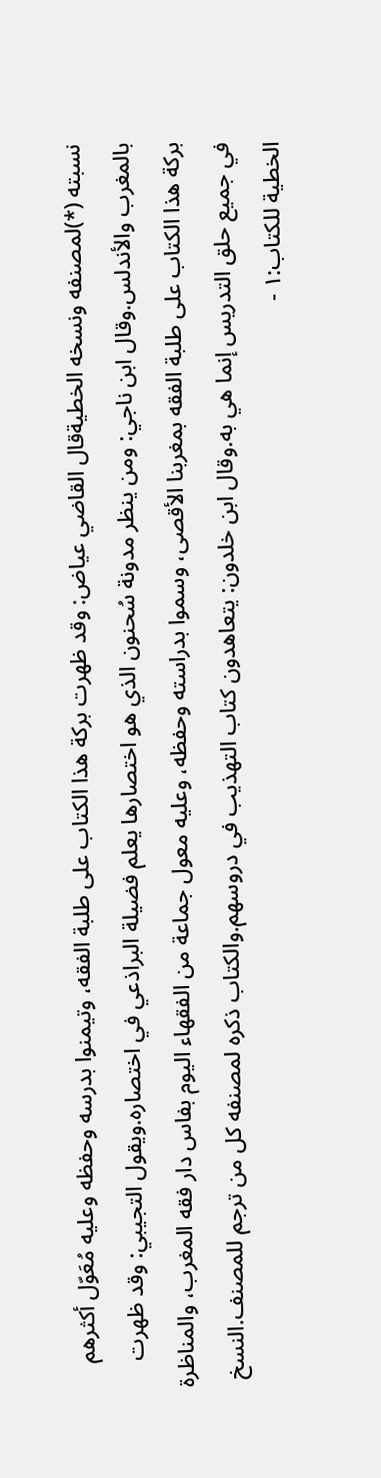نسبته (*)لمصنفه ونسخه الخطيةقال القاضي عياض: وقد ظهرت بركة هذا الكتاب على طلبة الفقه، وتيمنوا بدرسه وحفظه وعليه مُعَوّل أكثرهم بالمغرب والأندلس.وقال ابن ناجي: ومن ينظر مدونة سُحنون الذي هو اختصارها يعلم فضيلة البراذعي في اختصاره.ويقول التجيبي: وقد ظهرت بركة هذا الكتاب على طلبة الفقه بمغربنا الأقصى، وسموا بدراسته وحفظه، وعليه معول جماعة من الفقهاء اليوم بفاس دار فقه المغرب، والمناظرة في جميع حلق التدريس إنما هي به.وقال ابن خلدون: يتعاهدون كتاب التهذيب في دروسهم.والكتاب ذكره لمصنفه كل من ترجم للمصنف.النسخ الخطية للكتاب:١ -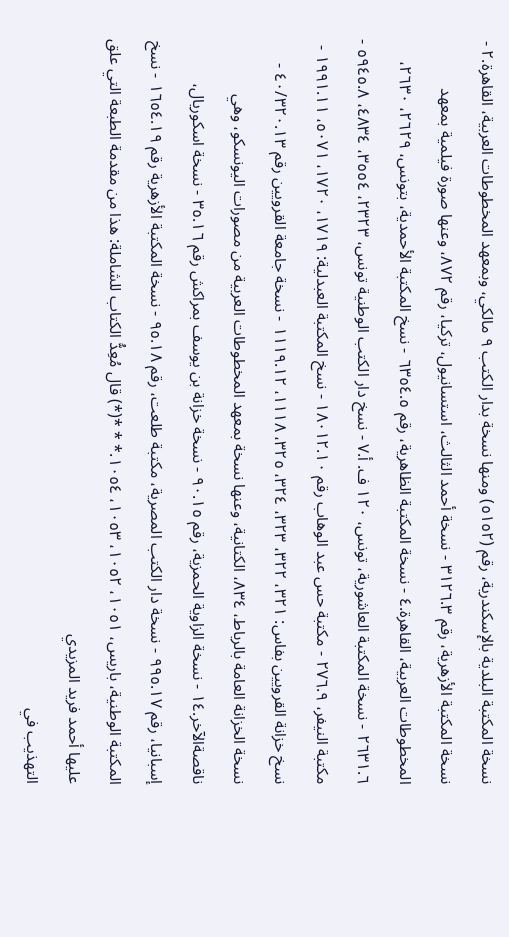نسخة المكتبة البلدية بالإسكندرية، رقم (٥١٥٢) ومنها نسخة بدار الكتب ٩ مالكي، وبمعهد المخطوطات العربية، القاهرة.٢ - نسخة المكتبة الأزهرية، رقم ٣١٢٦.٣ - نسخة أحمد الثالث، استسانيول، تركيا، رقم ٨٧٢، وعنها صورة فيلمية بمعهد المخطوطات العربية، القاهرة.٤ - نسخة المكتبة الظاهرية، رقم ٦٣٥٤.٥ - نسخ المكتبة الأحمدية، بتونس، ٢٦٢٩، ٢٦٣٠، ٢٦٣١.٦ - نسخة المكتبة العاشورية، تونس، ١٢٠ ف. أ.٧ - نسخ دار الكتب الوطنية تونس، ٢٣٢٣، ٣٥٥٤، ٤٨٣٤، ٥٩٤٥.٨ - مكتبة النيفر، ٢٧٦.٩ - مكتبة حس عبد الوهاب رقم ١٨٠١٢.١٠ - نسخ المكتبة العبدلية: ١٧١٩، ١٧٢٠، ٥٠٧١، ١٩٩١.١١ - نسخ خزانة القرويين بفاس: ٣٢١، ٣٢٢، ٣٢٣، ٣٢٤، ٣٢٥، ١١١٨، ١١١٩.١٢ - نسخة جامعة القرويين رقم ٤٠/٣٢٠.١٣ - نسخة الخزانة العامة بالرباط، ٨٣٤، الكتانية، وعنها نسخة بمعهد المخطوطات العربية من مصورات اليونسكو، وهي ناقصةالآخر.١٤ - نسخة الزاوية الحمزية، رقم ٩٠.١٥ - نسخة خزانة بن يوسف بمراكش رقم ٣٥.١٦ - نسخة اسكوريال، إسبانيا، رقم ٩٩٥.١٧ - نسخة دار الكتب المصرية، مكتبة طلعت، رقم ٩٥.١٨ - نسخة المكتبة الأزهرية رقم ١٦٥٤.١٩ - نسخ المكتبة الوطنية، باريس، ١٠٥١، ١٠٥٢، ١٠٥٣، ١٠٥٤.* * *(*) قال مُعِدُّ الكتاب للشاملة: هذا من مقدمة الطبعة التي علق عليها أحمد فريد المزيدي
التهذيب في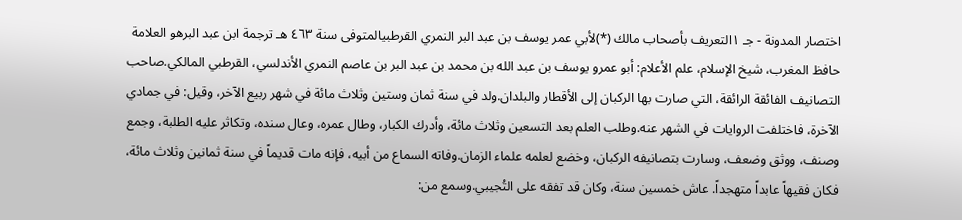اختصار المدونة - جـ ١التعريف بأصحاب مالك (*)لأبي عمر يوسف بن عبد البر النمري القرطبيالمتوفى سنة ٤٦٣ هـ ترجمة ابن عبد البرهو العلامة حافظ المغرب، شيخ الإسلام، علم الأعلام: أبو عمرو يوسف بن عبد الله بن محمد بن عبد البر بن عاصم النمري الأندلسي، القرطبي المالكي.صاحب التصانيف الفائقة الرائقة، التي صارت بها الركبان إلى الأقطار والبلدان.ولد في سنة ثمان وستين وثلاث مائة في شهر ربيع الآخر، وقيل: في جمادي الآخرة، فاختلفت الروايات في الشهر عنه.وطلب العلم بعد التسعين وثلاث مائة، وأدرك الكبار، وطال عمره، وعال سنده، وتكاثر عليه الطلبة، وجمع وصنف، ووثق وضعف، وسارت بتصانيفه الركبان، وخضع لعلمه علماء الزمان.وفاته السماع من أبيه، فإنه مات قديماً في سنة ثمانين وثلاث مائة، فكان فقيهاً عابداً متهجداً. عاش خمسين سنة، وكان قد تفقه على التُجيبي.وسمع من: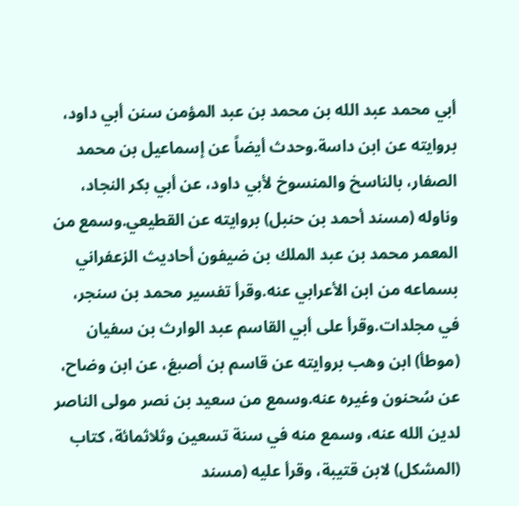أبي محمد عبد الله بن محمد بن عبد المؤمن سنن أبي داود، بروايته عن ابن داسة.وحدث أيضاً عن إسماعيل بن محمد الصفار، بالناسخ والمنسوخ لأبي داود، عن أبي بكر النجاد، وناوله (مسند أحمد بن حنبل) بروايته عن القطيعي.وسمع من المعمر محمد بن عبد الملك بن ضيفون أحاديث الزعفراني بسماعه من ابن الأعرابي عنه.وقرأ تفسير محمد بن سنجر، في مجلدات.وقرأ على أبي القاسم عبد الوارث بن سفيان (موطأ) ابن وهب بروايته عن قاسم بن أصبغ، عن ابن وضاح، عن سُحنون وغيره عنه.وسمع من سعيد بن نصر مولى الناصر لدين الله عنه، وسمع منه في سنة تسعين وثلاثمائة، كتاب (المشكل) لابن قتيبة، وقرأ عليه (مسند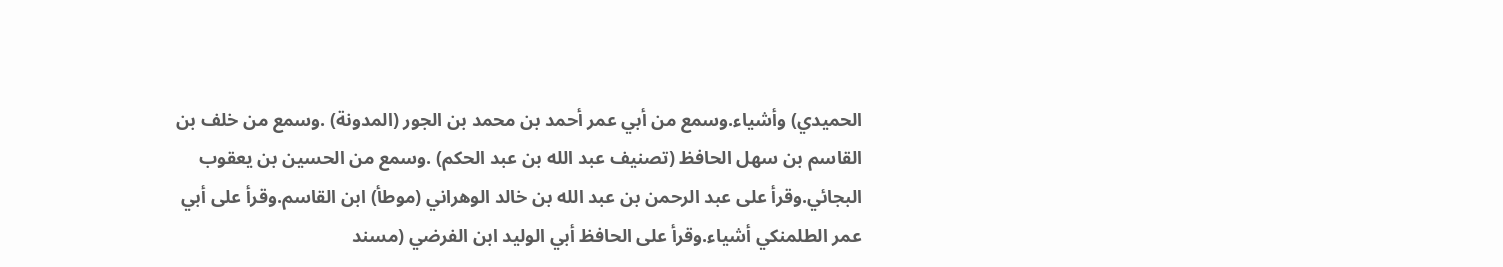الحميدي) وأشياء.وسمع من أبي عمر أحمد بن محمد بن الجور (المدونة) .وسمع من خلف بن القاسم بن سهل الحافظ (تصنيف عبد الله بن عبد الحكم) .وسمع من الحسين بن يعقوب البجائي.وقرأ على عبد الرحمن بن عبد الله بن خالد الوهراني (موطأ) ابن القاسم.وقرأ على أبي عمر الطلمنكي أشياء.وقرأ على الحافظ أبي الوليد ابن الفرضي (مسند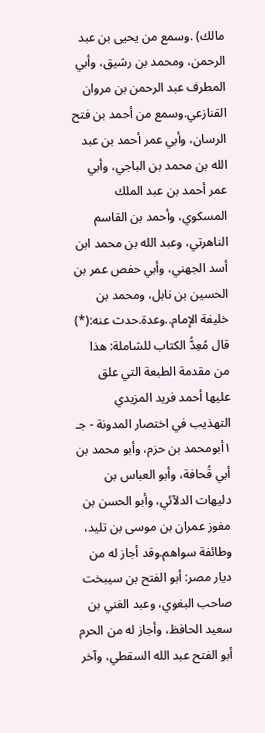مالك) .وسمع من يحيى بن عبد الرحمن، ومحمد بن رشيق، وأبي المطرف عبد الرحمن بن مروان القنازعي.وسمع من أحمد بن فتح الرسان، وأبي عمر أحمد بن عبد الله بن محمد بن الباجي، وأبي عمر أحمد بن عبد الملك المسكوي، وأحمد بن القاسم الناهرتي، وعبد الله بن محمد ابن أسد الجهني، وأبي حفص عمر بن الحسين بن نابل، ومحمد بن خليفة الإمام..وعدة.حدث عنه:(*) قال مُعِدُّ الكتاب للشاملة: هذا من مقدمة الطبعة التي علق عليها أحمد فريد المزيدي
التهذيب في اختصار المدونة - جـ ١أبومحمد بن حزم، وأبو محمد بن أبي قُحافة، وأبو العباس بن دليهات الدلآئي، وأبو الحسن بن مفوز عمران بن موسى بن تليد، وطائفة سواهم.وقد أجاز له من ديار مصر: أبو الفتح بن سيبخت صاحب البغوي، وعبد الغني بن سعيد الحافظ، وأجاز له من الحرم أبو الفتح عبد الله السقطي، وآخر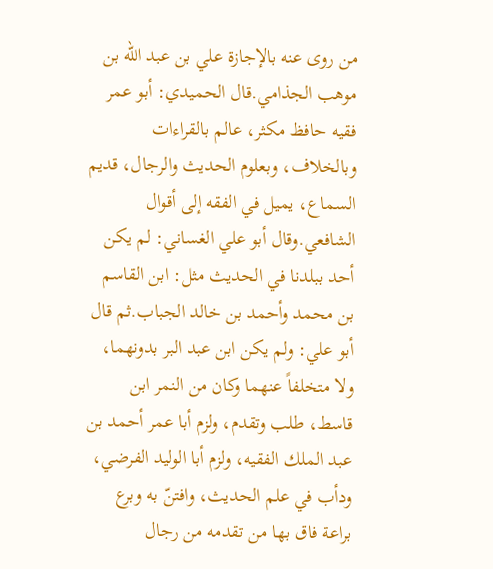من روى عنه بالإجازة علي بن عبد الله بن موهب الجذامي.قال الحميدي: أبو عمر فقيه حافظ مكثر، عالم بالقراءات وبالخلاف، وبعلوم الحديث والرجال، قديم السماع، يميل في الفقه إلى أقوال الشافعي.وقال أبو علي الغساني: لم يكن أحد ببلدنا في الحديث مثل: ابن القاسم بن محمد وأحمد بن خالد الجباب.ثم قال أبو علي: ولم يكن ابن عبد البر بدونهما، ولا متخلفاً عنهما وكان من النمر ابن قاسط، طلب وتقدم، ولزم أبا عمر أحمد بن عبد الملك الفقيه، ولزم أبا الوليد الفرضي، ودأب في علم الحديث، وافتنّ به وبرع براعة فاق بها من تقدمه من رجال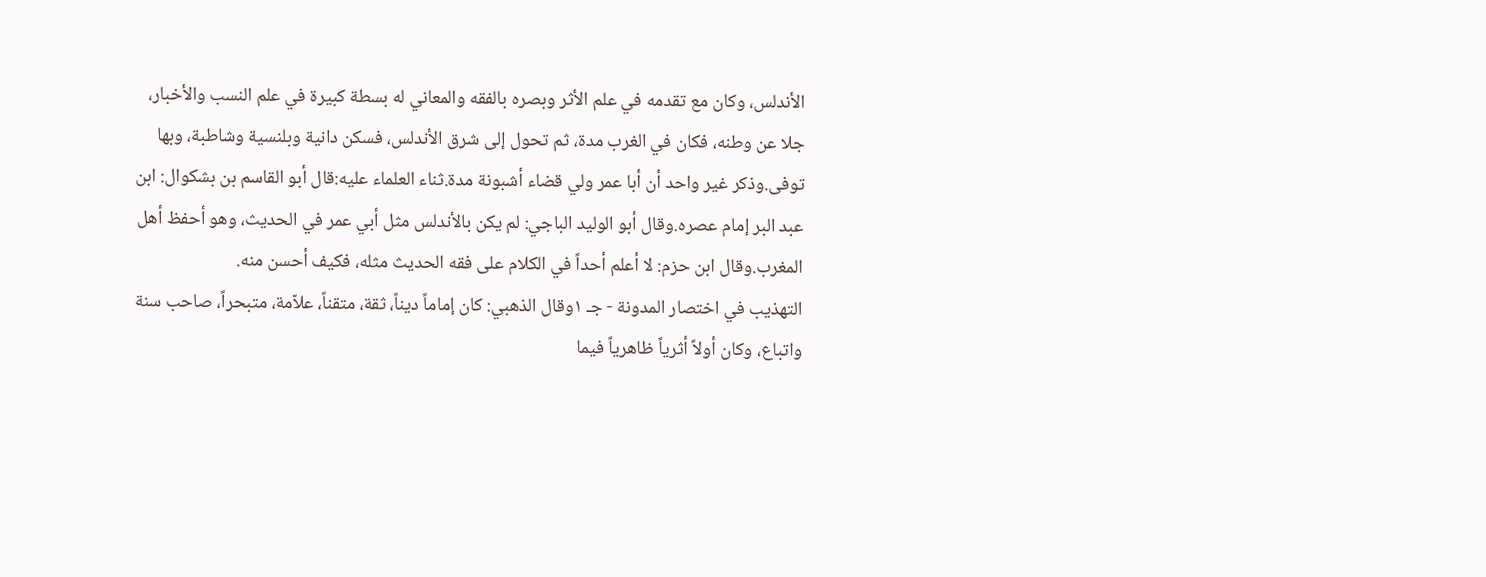الأندلس، وكان مع تقدمه في علم الأثر وبصره بالفقه والمعاني له بسطة كبيرة في علم النسب والأخبار، جلا عن وطنه، فكان في الغرب مدة، ثم تحول إلى شرق الأندلس، فسكن دانية وبلنسية وشاطبة، وبها توفى.وذكر غير واحد أن أبا عمر ولي قضاء أشبونة مدة.ثناء العلماء عليه:قال أبو القاسم بن بشكوال: ابن عبد البر إمام عصره.وقال أبو الوليد الباجي: لم يكن بالأندلس مثل أبي عمر في الحديث، وهو أحفظ أهل المغرب.وقال ابن حزم: لا أعلم أحداً في الكلام على فقه الحديث مثله، فكيف أحسن منه.
التهذيب في اختصار المدونة - جـ ١وقال الذهبي: كان إماماً ديناً، ثقة، متقناً، علاّمة، متبحراً، صاحب سنة واتباع، وكان أولاً أثرياً ظاهرياً فيما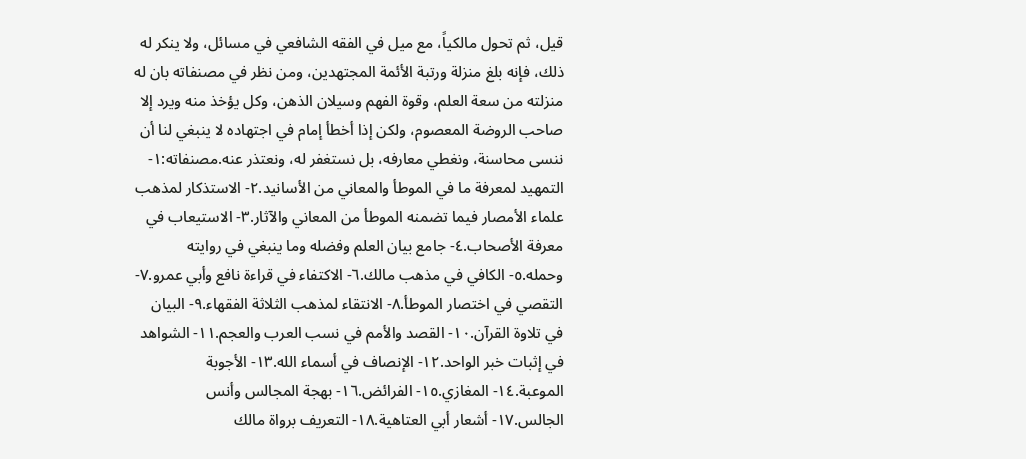قيل، ثم تحول مالكياً، مع ميل في الفقه الشافعي في مسائل، ولا ينكر له ذلك، فإنه بلغ منزلة ورتبة الأئمة المجتهدين، ومن نظر في مصنفاته بان له منزلته من سعة العلم، وقوة الفهم وسيلان الذهن، وكل يؤخذ منه ويرد إلا صاحب الروضة المعصوم، ولكن إذا أخطأ إمام في اجتهاده لا ينبغي لنا أن ننسى محاسنة، ونغطي معارفه، بل نستغفر له، ونعتذر عنه.مصنفاته:١- التمهيد لمعرفة ما في الموطأ والمعاني من الأسانيد.٢- الاستذكار لمذهب علماء الأمصار فيما تضمنه الموطأ من المعاني والآثار.٣- الاستيعاب في معرفة الأصحاب.٤- جامع بيان العلم وفضله وما ينبغي في روايته وحمله.٥- الكافي في مذهب مالك.٦- الاكتفاء في قراءة نافع وأبي عمرو.٧- التقصي في اختصار الموطأ.٨- الانتقاء لمذهب الثلاثة الفقهاء.٩- البيان في تلاوة القرآن.١٠- القصد والأمم في نسب العرب والعجم.١١- الشواهد في إثبات خبر الواحد.١٢- الإنصاف في أسماء الله.١٣- الأجوبة الموعبة.١٤- المغازي.١٥- الفرائض.١٦- بهجة المجالس وأنس الجالس.١٧- أشعار أبي العتاهية.١٨- التعريف برواة مالك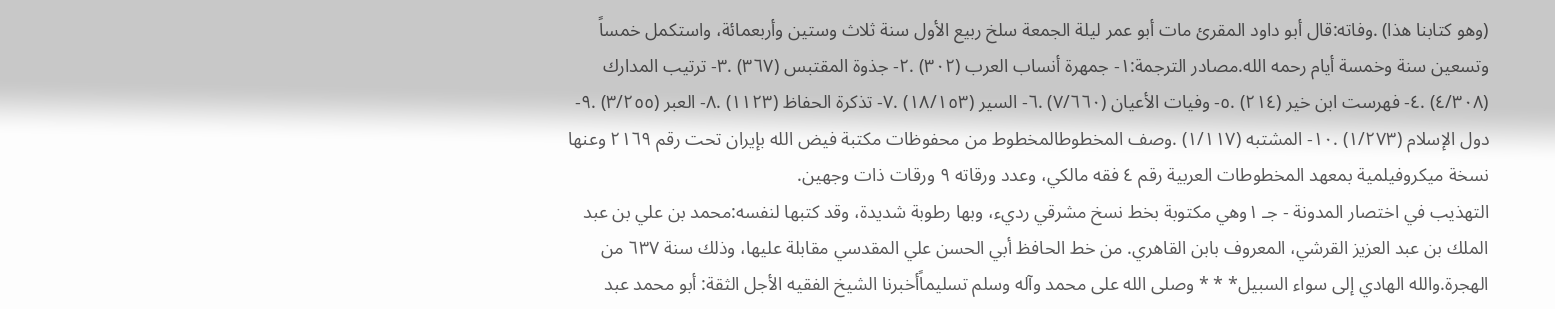(وهو كتابنا هذا) .وفاته:قال أبو داود المقرئ مات أبو عمر ليلة الجمعة سلخ ربيع الأول سنة ثلاث وستين وأربعمائة، واستكمل خمساً وتسعين سنة وخمسة أيام رحمه الله.مصادر الترجمة:١- جمهرة أنساب العرب (٣٠٢) .٢- جذوة المقتبس (٣٦٧) .٣- ترتيب المدارك (٤/٣٠٨) .٤- فهرست ابن خير (٢١٤) .٥- وفيات الأعيان (٧/٦٦٠) .٦- السير (١٨/١٥٣) .٧- تذكرة الحفاظ (١١٢٣) .٨- العبر (٣/٢٥٥) .٩- دول الإسلام (١/٢٧٣) .١٠- المشتبه (١/١١٧) .وصف المخطوطالمخطوط من محفوظات مكتبة فيض الله بإيران تحت رقم ٢١٦٩ وعنها نسخة ميكروفيلمية بمعهد المخطوطات العربية رقم ٤ فقه مالكي، وعدد ورقاته ٩ ورقات ذات وجهين.
التهذيب في اختصار المدونة - جـ ١وهي مكتوبة بخط نسخ مشرقي رديء، وبها رطوبة شديدة، وقد كتبها لنفسه:محمد بن علي بن عبد الملك بن عبد العزيز القرشي، المعروف بابن القاهري. من خط الحافظ أبي الحسن علي المقدسي مقابلة عليها، وذلك سنة ٦٣٧ من الهجرة.والله الهادي إلى سواء السبيل* * * وصلى الله على محمد وآله وسلم تسليماًأخبرنا الشيخ الفقيه الأجل الثقة: أبو محمد عبد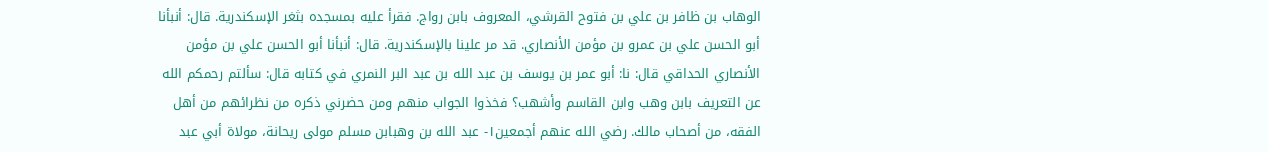الوهاب بن ظافر بن علي بن فتوح القرشي، المعروف بابن رواج. فقرأ عليه بمسجده بثغر الإسكندرية. قال: أنبأنا أبو الحسن علي بن عمرو بن مؤمن الأنصاري. قد مر علينا بالإسكندرية. قال: أنبأنا أبو الحسن علي بن مؤمن الأنصاري الحداقي قال: نا: أبو عمر بن يوسف بن عبد الله بن عبد البر النمري في كتابه قال: سألتم رحمكم الله عن التعريف بابن وهب وابن القاسم وأشهب؟ فخذوا الجواب منهم ومن حضرني ذكره من نظرائهم من أهل الفقه، من أصحاب مالك. رضي الله عنهم أجمعين١- عبد الله بن وهبابن مسلم مولى ريحانة، مولاة أبي عبد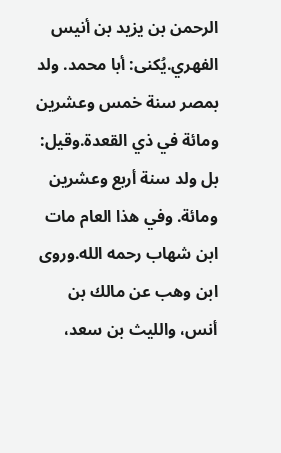الرحمن بن يزيد بن أنيس الفهري.يُكنى: أبا محمد. ولد بمصر سنة خمس وعشرين ومائة في ذي القعدة.وقيل: بل ولد سنة أربع وعشرين ومائة. وفي هذا العام مات ابن شهاب رحمه الله.وروى ابن وهب عن مالك بن أنس، والليث بن سعد،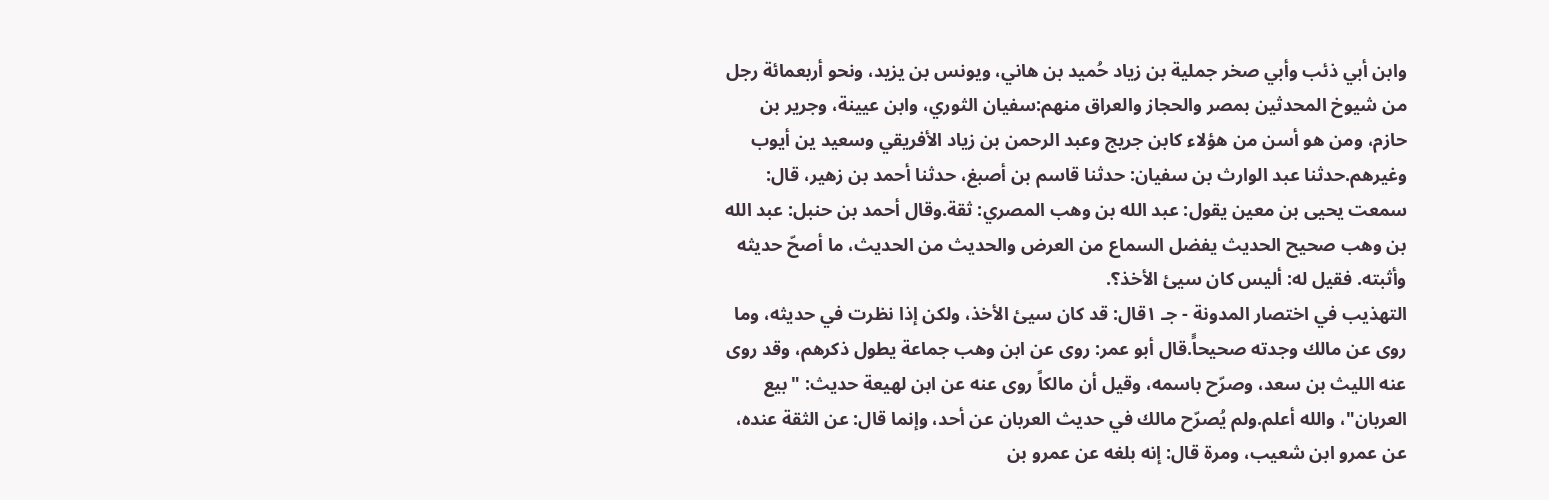وابن أبي ذئب وأبي صخر جملية بن زياد حُميد بن هاني، ويونس بن يزيد، ونحو أربعمائة رجل من شيوخ المحدثين بمصر والحجاز والعراق منهم:سفيان الثوري، وابن عيينة، وجرير بن حازم، ومن هو أسن من هؤلاء كابن جريج وعبد الرحمن بن زياد الأفريقي وسعيد ين أيوب وغيرهم.حدثنا عبد الوارث بن سفيان: حدثنا قاسم بن أصبغ، حدثنا أحمد بن زهير، قال: سمعت يحيى بن معين يقول: عبد الله بن وهب المصري: ثقة.وقال أحمد بن حنبل: عبد الله بن وهب صحيح الحديث يفضل السماع من العرض والحديث من الحديث، ما أصحّ حديثه وأثبته. فقيل له: أليس كان سيئ الأخذ؟.
التهذيب في اختصار المدونة - جـ ١قال: قد كان سيئ الأخذ، ولكن إذا نظرت في حديثه، وما روى عن مالك وجدته صحيحاًَ.قال أبو عمر: روى عن ابن وهب جماعة يطول ذكرهم، وقد روى عنه الليث بن سعد، وصرّح باسمه، وقيل أن مالكاً روى عنه عن ابن لهيعة حديث: "بيع العربان"، والله أعلم.ولم يُصرّح مالك في حديث العربان عن أحد، وإنما قال: عن الثقة عنده، عن عمرو ابن شعيب، ومرة قال: إنه بلغه عن عمرو بن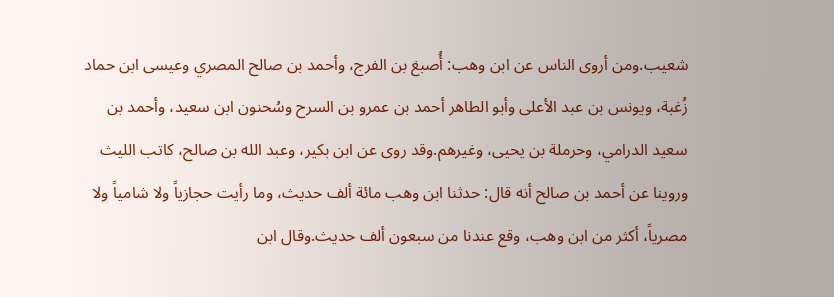شعيب.ومن أروى الناس عن ابن وهب: أُصبغ بن الفرج، وأحمد بن صالح المصري وعيسى ابن حماد زُغبة، ويونس بن عبد الأعلى وأبو الطاهر أحمد بن عمرو بن السرح وسُحنون ابن سعيد، وأحمد بن سعيد الدرامي، وحرملة بن يحيى، وغيرهم.وقد روى عن ابن بكير، وعبد الله بن صالح، كاتب الليث وروينا عن أحمد بن صالح أنه قال: حدثنا ابن وهب مائة ألف حديث، وما رأيت حجازياً ولا شامياً ولا مصرياً، أكثر من ابن وهب، وقع عندنا من سبعون ألف حديث.وقال ابن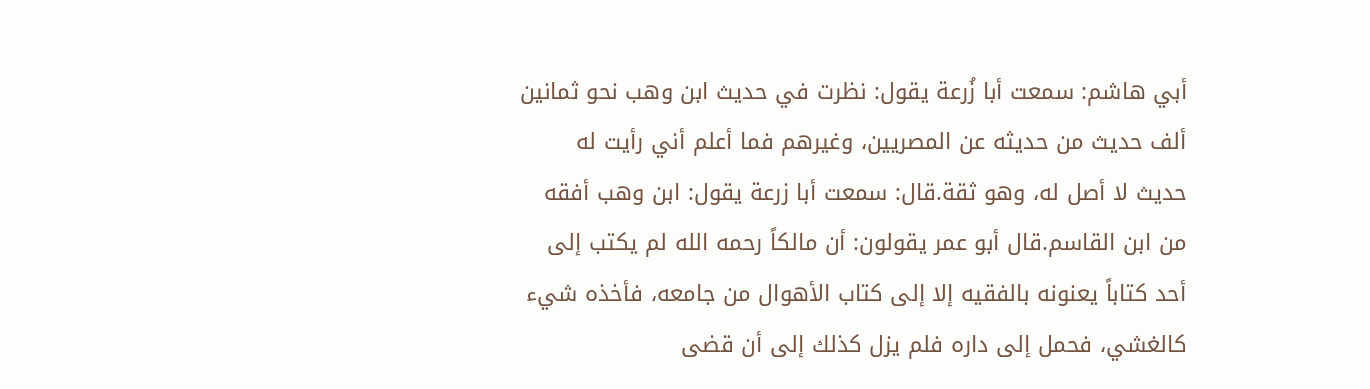أبي هاشم: سمعت أبا زُرعة يقول: نظرت في حديث ابن وهب نحو ثمانين ألف حديث من حديثه عن المصريين، وغيرهم فما أعلم أني رأيت له حديث لا أصل له، وهو ثقة.قال: سمعت أبا زرعة يقول: ابن وهب أفقه من ابن القاسم.قال أبو عمر يقولون: أن مالكاً رحمه الله لم يكتب إلى أحد كتاباً يعنونه بالفقيه إلا إلى كتاب الأهوال من جامعه، فأخذه شيء كالغشي، فحمل إلى داره فلم يزل كذلك إلى أن قضى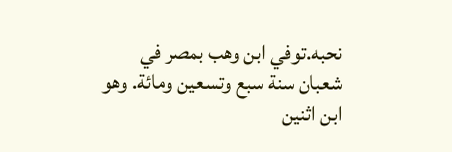نحبه.توفي ابن وهب بمصر في شعبان سنة سبع وتسعين ومائة. وهو ابن اثنين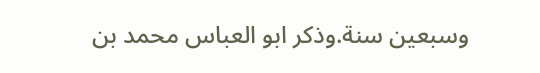وسبعين سنة.وذكر ابو العباس محمد بن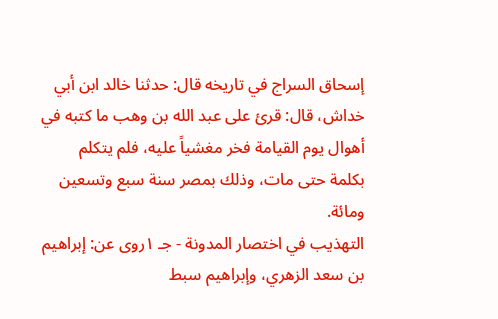إسحاق السراج في تاريخه قال: حدثنا خالد ابن أبي خداش، قال: قرئ على عبد الله بن وهب ما كتبه في أهوال يوم القيامة فخر مغشياً عليه، فلم يتكلم بكلمة حتى مات، وذلك بمصر سنة سبع وتسعين ومائة.
التهذيب في اختصار المدونة - جـ ١روى عن: إبراهيم بن سعد الزهري، وإبراهيم سبط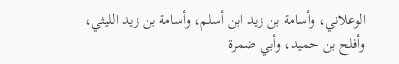الوعلاني، وأسامة بن زيد ابن أسلم، وأسامة بن زيد الليثي، وأفلح بن حميد، وأبي ضمرة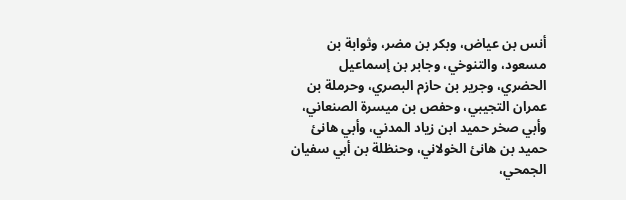أنس بن عياض، وبكر بن مضر، وثوابة بن مسعود، والتنوخي، وجابر بن إسماعيل الحضري، وجرير بن حازم البصري، وحرملة بن عمران التجيبي، وحفص بن ميسرة الصنعاني، وأبي صخر حميد ابن زياد المدني، وأبي هانئ حميد بن هانئ الخولاني، وحنظلة بن أبي سفيان الجمحي،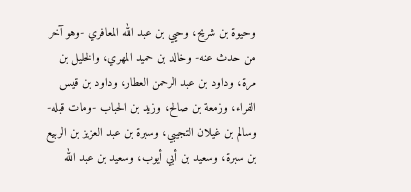وحيوة بن شريح، وحيي بن عبد الله المعافري -وهو آخر من حدث عنه- وخالد بن حميد المهري، والخليل بن مرة، وداود بن عبد الرحمن العطار، وداود بن قيس الفراء، وزمعة بن صالح، وزيد بن الحباب -ومات قبله- وسالم بن غيلان التجيبي، وسبرة بن عبد العزيز بن الربيع بن سبرة، وسعيد بن أبي أيوب، وسعيد بن عبد الله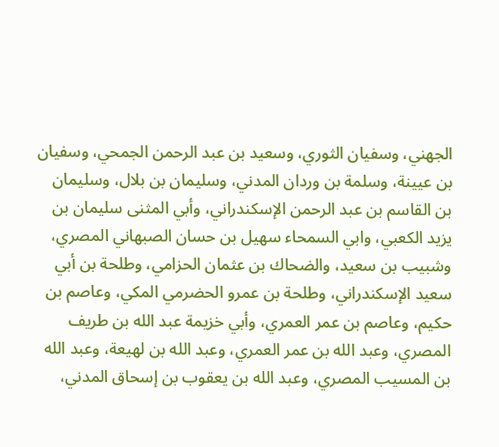الجهني، وسفيان الثوري، وسعيد بن عبد الرحمن الجمحي، وسفيان بن عيينة، وسلمة بن وردان المدني، وسليمان بن بلال، وسليمان بن القاسم بن عبد الرحمن الإسكندراني، وأبي المثنى سليمان بن يزيد الكعبي، وابي السمحاء سهيل بن حسان الصبهاني المصري، وشبيب بن سعيد، والضحاك بن عثمان الحزامي، وطلحة بن أبي سعيد الإسكندراني، وطلحة بن عمرو الحضرمي المكي، وعاصم بن حكيم، وعاصم بن عمر العمري، وأبي خزيمة عبد الله بن طريف المصري، وعبد الله بن عمر العمري، وعبد الله بن لهيعة، وعبد الله بن المسيب المصري، وعبد الله بن يعقوب بن إسحاق المدني،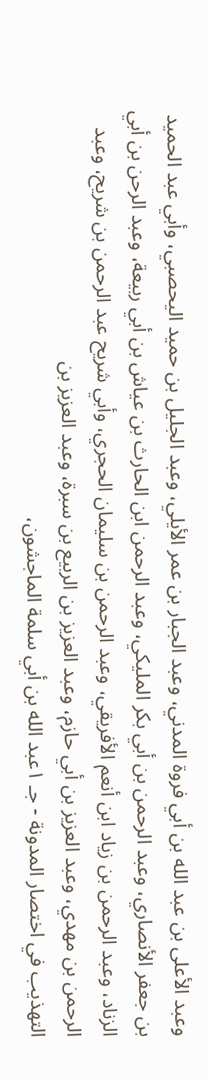وعبد الأعلى بن عبد الله بن أبي فروة المدني، وعبد الجبار بن عمر الأيلي، وعبد الجليل بن حميد اليحصبي، وأبي عبد الحميد بن جعفر الأنصاري، وعبد الرحمن بن أبي بكر المليكي، وعبد الرحمن ابن الحارث بن عياش بن أبي ربيعة، وعبد الرحن بن أبي الزناد، وعبد الرحمن بن زياد ابن أنعم الأفريقي، وعبد الرحمن بن سليمان الحجري، وأبي شريح عبد الرحمن بن شريح، وعبد الرحمن بن مهدي، وعبد العزيز بن أبي حازم، وعبد العزيز بن الربيع بن سبرة، وعبد العزيز بن
التهذيب في اختصار المدونة - جـ ١عبد الله بن أبي سلمة الماجشون،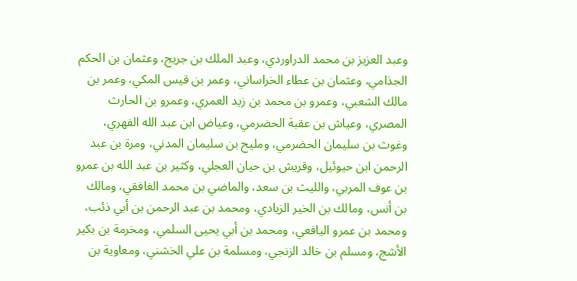وعبد العزيز بن محمد الدراوردي، وعبد الملك بن جريج، وعثمان بن الحكم الجذامي، وعثمان بن عطاء الخراساني، وعمر بن قيس المكي، وعمر بن مالك الشعبي، وعمرو بن محمد بن زيد العمري، وعمرو بن الحارث المصري، وعياش بن عقبة الحضرمي، وعياض ابن عبد الله الفهري، وغوث بن سليمان الحضرمي، ومليح بن سليمان المدني، ومرة بن عبد الرحمن ابن حيوئيل، وقريش بن حيان العجلي، وكثير بن عبد الله بن عمرو بن عوف المربي، والليث بن سعد، والماضي بن محمد الغافقي، ومالك بن أنس، ومالك بن الخير الزيادي، ومحمد بن عبد الرحمن بن أبي ذئب، ومحمد بن عمرو اليافعي، ومحمد بن أبي يحيى السلمي، ومخرمة بن بكير الأشج، ومسلم بن خالد الزنجي، ومسلمة بن علي الخشني، ومعاوية بن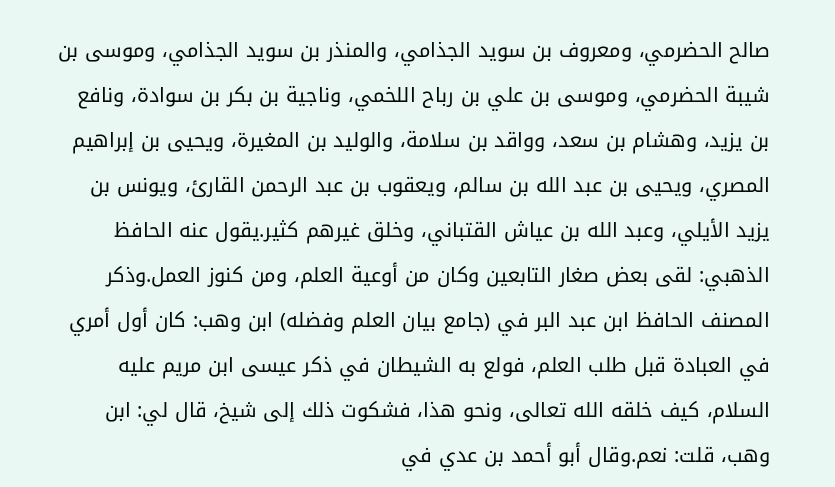صالح الحضرمي، ومعروف بن سويد الجذامي، والمنذر بن سويد الجذامي، وموسى بن شيبة الحضرمي، وموسى بن علي بن رباح اللخمي، وناجية بن بكر بن سوادة، ونافع بن يزيد، وهشام بن سعد، وواقد بن سلامة، والوليد بن المغيرة، ويحيى بن إبراهيم المصري، ويحيى بن عبد الله بن سالم، ويعقوب بن عبد الرحمن القارئ، ويونس بن يزيد الأيلي، وعبد الله بن عياش القتباني، وخلق غيرهم كثير.يقول عنه الحافظ الذهبي: لقى بعض صغار التابعين وكان من أوعية العلم، ومن كنوز العمل.وذكر المصنف الحافظ ابن عبد البر في (جامع بيان العلم وفضله) ابن وهب: كان أول أمري في العبادة قبل طلب العلم، فولع به الشيطان في ذكر عيسى ابن مريم عليه السلام، كيف خلقه الله تعالى، ونحو هذا، فشكوت ذلك إلى شيخ، قال لي: ابن وهب، قلت: نعم.وقال أبو أحمد بن عدي في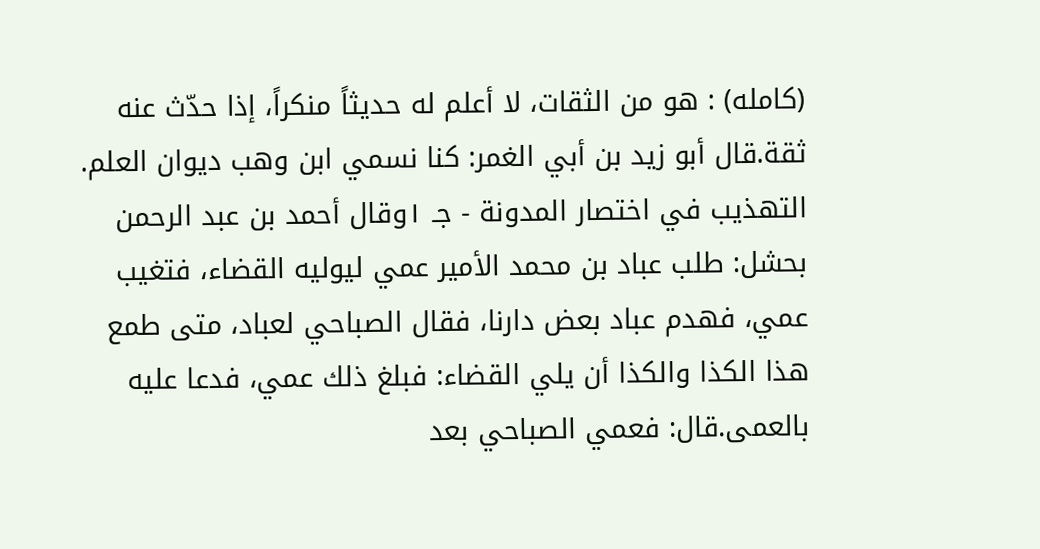(كامله) : هو من الثقات، لا أعلم له حديثاً منكراً، إذا حدّث عنه ثقة.قال أبو زيد بن أبي الغمر: كنا نسمي ابن وهب ديوان العلم.
التهذيب في اختصار المدونة - جـ ١وقال أحمد بن عبد الرحمن بحشل: طلب عباد بن محمد الأمير عمي ليوليه القضاء، فتغيب عمي، فهدم عباد بعض دارنا، فقال الصباحي لعباد، متى طمع هذا الكذا والكذا أن يلي القضاء: فبلغ ذلك عمي، فدعا عليه بالعمى.قال: فعمي الصباحي بعد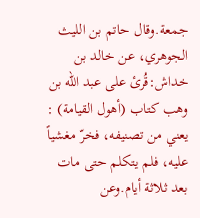جمعة.وقال حاتم بن الليث الجوهري، عن خالد بن خداش:قُرئ على عبد الله بن وهب كتاب (أهول القيامة) : يعني من تصنيفه، فخرّ مغشياً عليه، فلم يتكلم حتى مات بعد ثلاثة أيام.وعن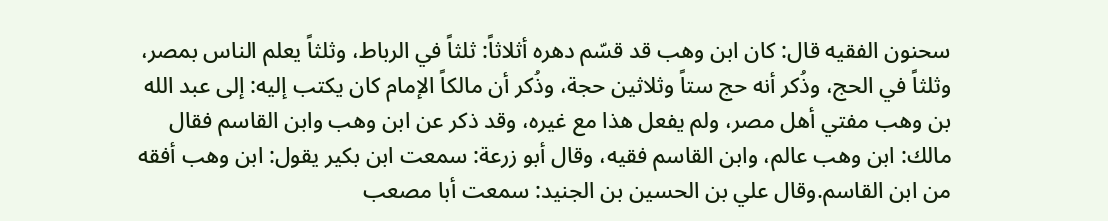سحنون الفقيه قال: كان ابن وهب قد قسّم دهره أثلاثاً: ثلثاً في الرباط، وثلثاً يعلم الناس بمصر، وثلثاً في الحج، وذُكر أنه حج ستاً وثلاثين حجة، وذُكر أن مالكاً الإمام كان يكتب إليه: إلى عبد الله بن وهب مفتي أهل مصر، ولم يفعل هذا مع غيره، وقد ذكر عن ابن وهب وابن القاسم فقال مالك: ابن وهب عالم، وابن القاسم فقيه، وقال أبو زرعة: سمعت ابن بكير يقول: ابن وهب أفقه من ابن القاسم.وقال علي بن الحسين بن الجنيد: سمعت أبا مصعب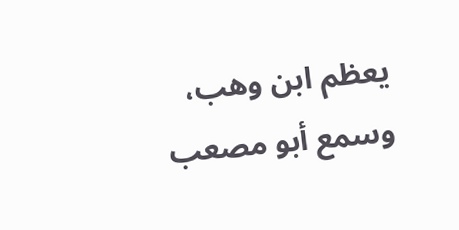يعظم ابن وهب، وسمع أبو مصعب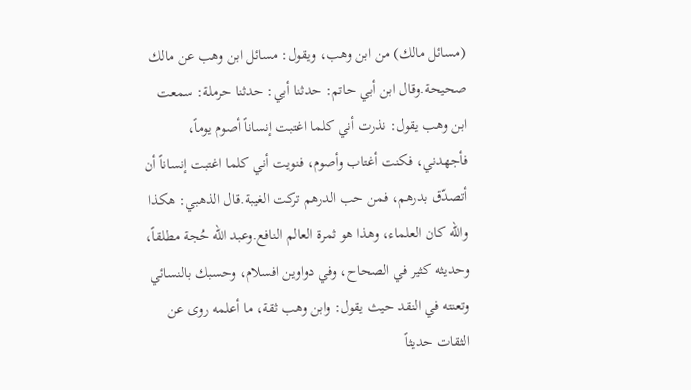(مسائل مالك) من ابن وهب، ويقول: مسائل ابن وهب عن مالك صحيحة.وقال ابن أبي حاتم: حدثنا أبي: حدثنا حرملة: سمعت ابن وهب يقول: نذرت أني كلما اغتبت إنساناً أصوم يوماً، فأجهدني، فكنت أغتاب وأصوم، فنويت أني كلما اغتبت إنساناً أن أتصدّق بدرهم، فمن حب الدرهم تركت الغيبة.قال الذهبي: هكذا والله كان العلماء، وهذا هو ثمرة العالم النافع.وعبد الله حُجة مطلقاً، وحديثه كثير في الصحاح، وفي دواوين افسلام، وحسبك بالنسائي وتعنته في النقد حيث يقول: وابن وهب ثقة، ما أعلمه روى عن الثقات حديثاً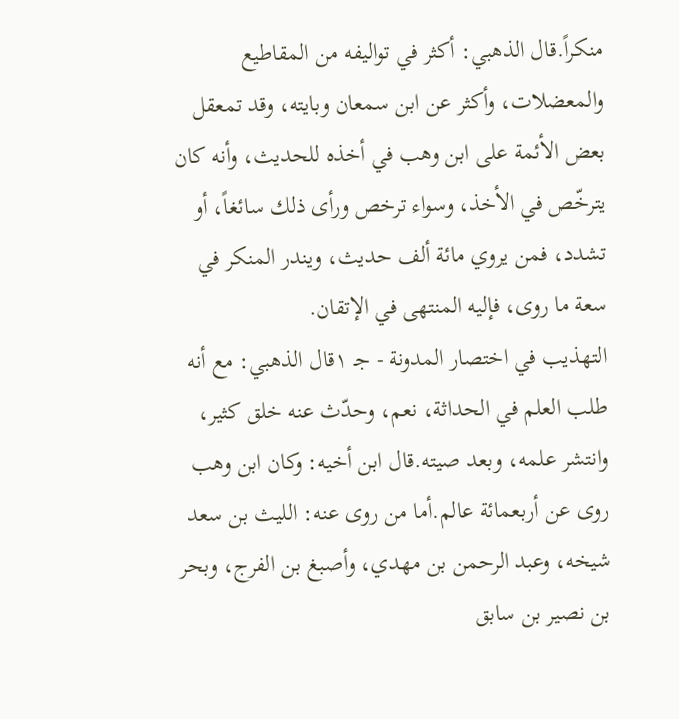منكراً.قال الذهبي: أكثر في تواليفه من المقاطيع والمعضلات، وأكثر عن ابن سمعان وبايته، وقد تمعقل بعض الأئمة على ابن وهب في أخذه للحديث، وأنه كان يترخّص في الأخذ، وسواء ترخص ورأى ذلك سائغاً، أو تشدد، فمن يروي مائة ألف حديث، ويندر المنكر في سعة ما روى، فإليه المنتهى في الإتقان.
التهذيب في اختصار المدونة - جـ ١قال الذهبي: مع أنه طلب العلم في الحداثة، نعم، وحدّث عنه خلق كثير، وانتشر علمه، وبعد صيته.قال ابن أخيه: وكان ابن وهب روى عن أربعمائة عالم.أما من روى عنه: الليث بن سعد شيخه، وعبد الرحمن بن مهدي، وأصبغ بن الفرج، وبحر بن نصير بن سابق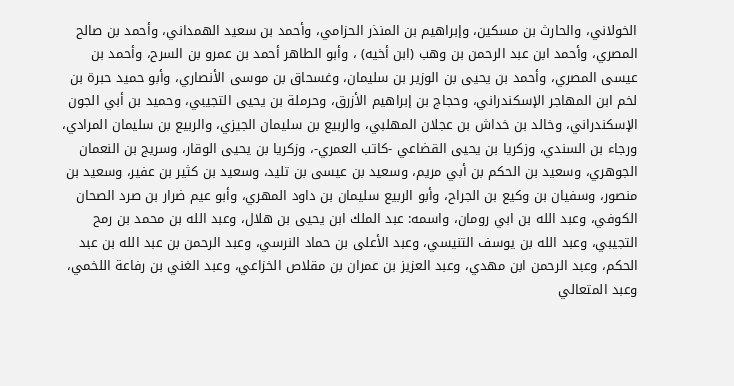الخولاني، والحارث بن مسكين، وإبراهيم بن المنذر الحزامي، وأحمد بن سعيد الهمداني، وأحمد بن صالح المصري، وأحمد ابن عبد الرحمن بن وهب (ابن أخيه) ، وأبو الطاهر أحمد بن عمرو بن السرح، وأحمد بن عيسى المصري، وأحمد بن يحيى بن الوزير بن سليمان، وغسحاق بن موسى الأنصاري، وأبو حميد حبرة بن لخم ابن المهاجر الإسكندراني، وحجاج بن إبراهيم الأزرق، وحرملة بن يحيى التجيبي، وحميد بن أبي الجون الإسكندراني، وخالد بن خداش بن عجلان المهلبي، والربيع بن سليمان الجيزي، والربيع بن سليمان المرادي، ورجاء بن السندي، وزكريا بن يحيى القضاعي -كاتب العمري-، وزكريا بن يحيى الوقار، وسريج بن النعمان الجوهري، وسعيد بن الحكم بن أبي مريم، وسعيد بن عيسى بن تليد، وسعيد بن كثير بن عفير، وسعيد بن منصور، وسفيان بن وكيع بن الجراح، وأبو الربيع سليمان بن داود المهري، وأبو عيم ضرار بن صرد الصحان الكوفي، وعبد الله بن ابي رومان، واسمه: عبد الملك ابن يحيى بن هلال، وعبد الله بن محمد بن رمح التجيبي، وعبد الله بن يوسف التنيسي، وعبد الأعلى بن حماد النرسي، وعبد الرحمن بن عبد الله بن عبد الحكم، وعبد الرحمن ابن مهدي، وعبد العزيز بن عمران بن مقلاص الخزاعي، وعبد الغني بن رفاعة اللخمي، وعبد المتعالي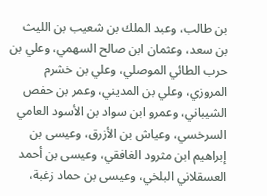بن طالب، وعبد الملك بن شعيب بن الليث بن سعد، وعثمان ابن صالح السهمي، وعلي بن حرب الطائي الموصلي، وعلي بن خشرم المروزي، وعلي بن المديني، وعمر بن حفص الشيباني، وعمرو ابن سواد بن الأسود العامي السرخسي، وعياش بن الأزرق، وعيسى بن إبراهيم ابن مثرود الغافقي، وعيسى بن أحمد العسقلاني البلخي، وعيسى بن حماد زغبة،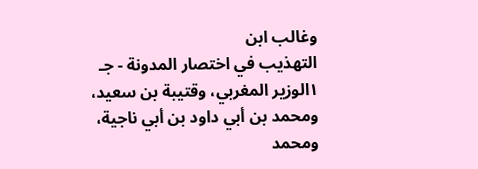وغالب ابن
التهذيب في اختصار المدونة - جـ ١الوزير المغربي، وقتيبة بن سعيد، ومحمد بن أبي داود بن أبي ناجية، ومحمد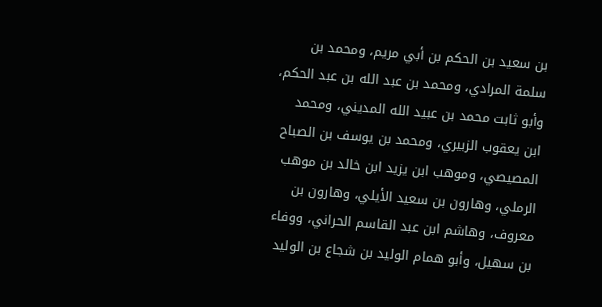بن سعيد بن الحكم بن أبي مريم، ومحمد بن سلمة المرادي، ومحمد بن عبد الله بن عبد الحكم، وأبو ثابت محمد بن عبيد الله المديني، ومحمد ابن يعقوب الزبيري، ومحمد بن يوسف بن الصباح المصيصي، وموهب ابن يزيد ابن خالد بن موهب الرملي، وهارون بن سعيد الأيلي، وهارون بن معروف، وهاشم ابن عبد القاسم الحراني، ووفاء بن سهيل، وأبو همام الوليد بن شجاع بن الوليد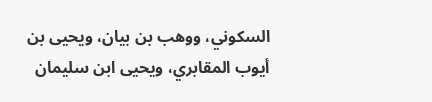السكوني، ووهب بن بيان، ويحيى بن أيوب المقابري، ويحيى ابن سليمان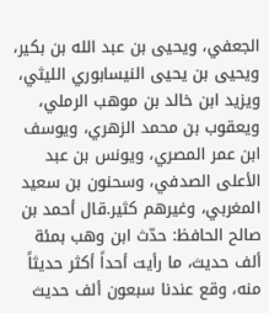الجعفي، ويحيى بن عبد الله بن بكير، ويحيى بن يحيى النيسابوري الليثي، ويزيد ابن خالد بن موهب الرملي، ويعقوب بن محمد الزهري، ويوسف ابن عمر المصري، ويونس بن عبد الأعلى الصدفي، وسحنون بن سعيد المغربي، وغيرهم كثير.قال أحمد بن صالح الحافظ: حدّث ابن وهب بمئة ألف حديث، ما رأيت أحداً أكثر حديثاً منه، وقع عندنا سبعون ألف حديث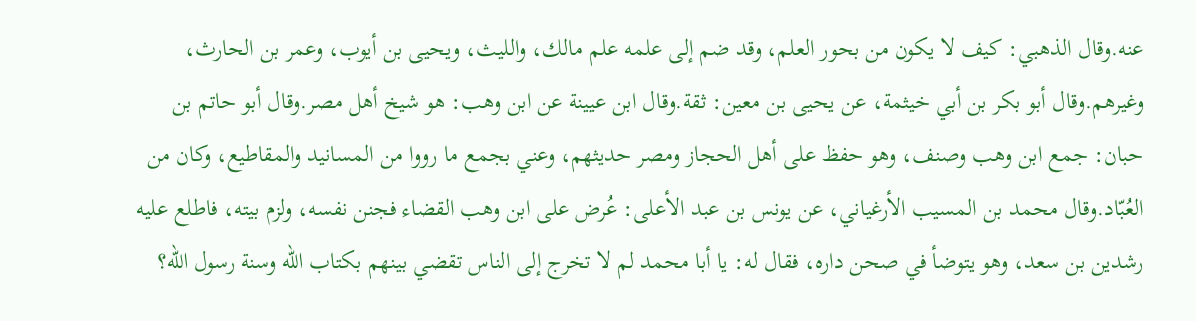عنه.وقال الذهبي: كيف لا يكون من بحور العلم، وقد ضم إلى علمه علم مالك، والليث، ويحيى بن أيوب، وعمر بن الحارث، وغيرهم.وقال أبو بكر بن أبي خيثمة، عن يحيى بن معين: ثقة.وقال ابن عيينة عن ابن وهب: هو شيخ أهل مصر.وقال أبو حاتم بن حبان: جمع ابن وهب وصنف، وهو حفظ على أهل الحجاز ومصر حديثهم، وعني بجمع ما رووا من المسانيد والمقاطيع، وكان من العُبّاد.وقال محمد بن المسيب الأرغياني، عن يونس بن عبد الأعلى: عُرض على ابن وهب القضاء فجنن نفسه، ولزم بيته، فاطلع عليه رشدين بن سعد، وهو يتوضأ في صحن داره، فقال له: يا أبا محمد لم لا تخرج إلى الناس تقضي بينهم بكتاب الله وسنة رسول الله؟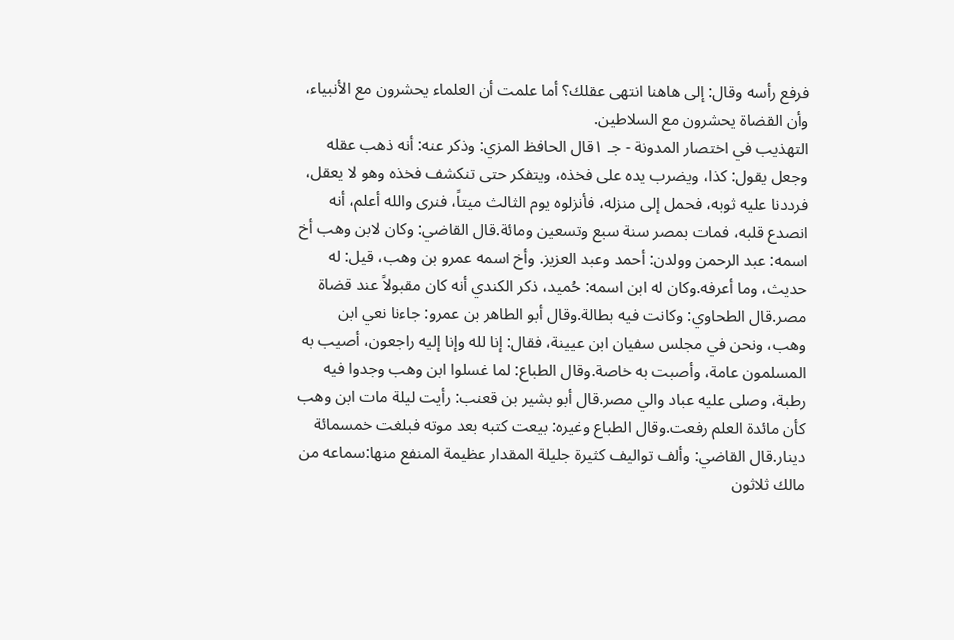فرفع رأسه وقال: إلى هاهنا انتهى عقلك؟ أما علمت أن العلماء يحشرون مع الأنبياء، وأن القضاة يحشرون مع السلاطين.
التهذيب في اختصار المدونة - جـ ١قال الحافظ المزي: وذكر عنه: أنه ذهب عقله وجعل يقول: كذا، ويضرب يده على فخذه، ويتفكر حتى تنكشف فخذه وهو لا يعقل، فرددنا عليه ثوبه، فحمل إلى منزله، فأنزلوه يوم الثالث ميتاً، فنرى والله أعلم، أنه انصدع قلبه، فمات بمصر سنة سبع وتسعين ومائة.قال القاضي: وكان لابن وهب أخ اسمه: عبد الرحمن وولدن: أحمد وعبد العزيز. وأخ اسمه عمرو بن وهب، قيل: له حديث، وما أعرفه.وكان له ابن اسمه: حُميد، ذكر الكندي أنه كان مقبولاً عند قضاة مصر.قال الطحاوي: وكانت فيه بطالة.وقال أبو الطاهر بن عمرو: جاءنا نعي ابن وهب، ونحن في مجلس سفيان ابن عيينة، فقال: إنا لله وإنا إليه راجعون، أصيب به المسلمون عامة، وأصبت به خاصة.وقال الطباع: لما غسلوا ابن وهب وجدوا فيه رطبة، وصلى عليه عباد والي مصر.قال أبو بشير بن قعنب: رأيت ليلة مات ابن وهب كأن مائدة العلم رفعت.وقال الطباع وغيره: بيعت كتبه بعد موته فبلغت خمسمائة دينار.قال القاضي: وألف تواليف كثيرة جليلة المقدار عظيمة المنفع منها:سماعه من مالك ثلاثون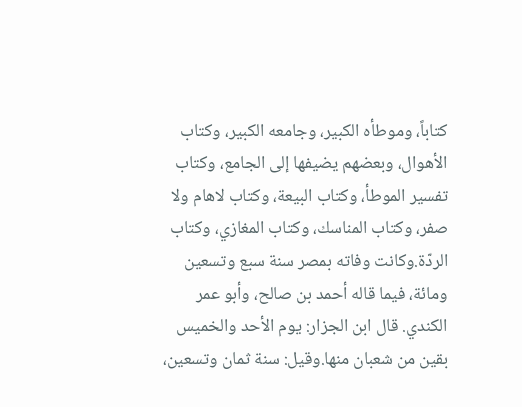كتاباً، وموطأه الكبير، وجامعه الكبير، وكتاب الأهوال، وبعضهم يضيفها إلى الجامع، وكتاب تفسير الموطأ، وكتاب البيعة، وكتاب لاهام ولا صفر، وكتاب المناسك، وكتاب المغازي، وكتاب الردّة.وكانت وفاته بمصر سنة سبع وتسعين ومائة، فيما قاله أحمد بن صالح، وأبو عمر الكندي. قال ابن الجزار: يوم الأحد والخميس بقين من شعبان منها.وقيل: سنة ثمان وتسعين،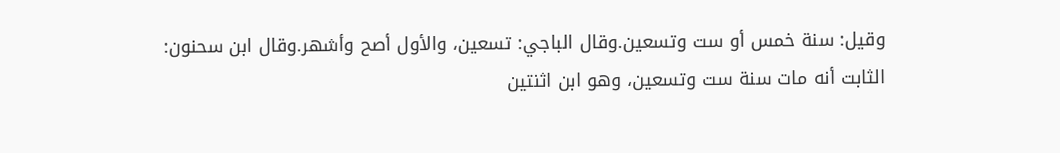وقيل: سنة خمس أو ست وتسعين.وقال الباجي: تسعين، والأول أصح وأشهر.وقال ابن سحنون: الثابت أنه مات سنة ست وتسعين، وهو ابن اثنتين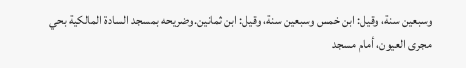وسبعين سنة، وقيل: ابن خمس وسبعين سنة، وقيل: ابن ثمانين.وضريحه بمسجد السادة المالكية بحي مجرى العيون، أمام مسجد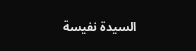السيدة نفيسة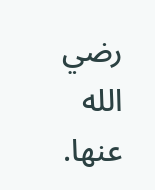رضي الله عنها.